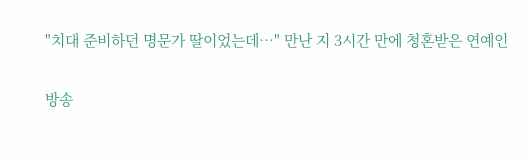"치대 준비하던 명문가 딸이었는데…" 만난 지 3시간 만에 청혼받은 연예인

방송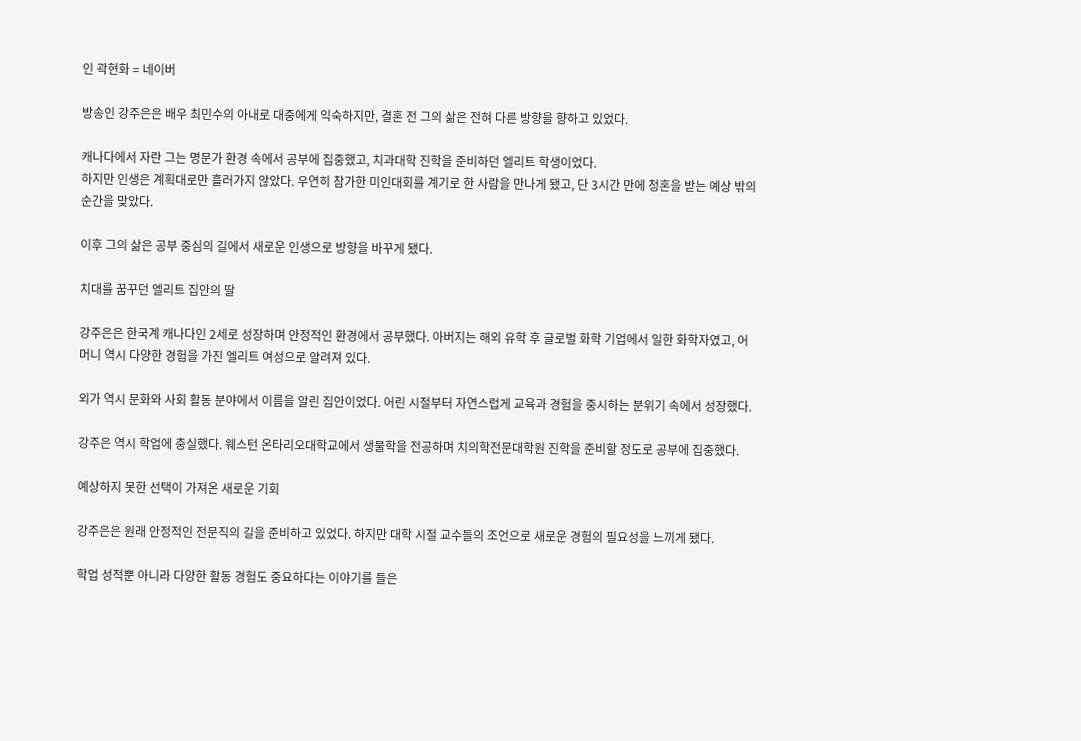인 곽현화 = 네이버

방송인 강주은은 배우 최민수의 아내로 대중에게 익숙하지만, 결혼 전 그의 삶은 전혀 다른 방향을 향하고 있었다.

캐나다에서 자란 그는 명문가 환경 속에서 공부에 집중했고, 치과대학 진학을 준비하던 엘리트 학생이었다.
하지만 인생은 계획대로만 흘러가지 않았다. 우연히 참가한 미인대회를 계기로 한 사람을 만나게 됐고, 단 3시간 만에 청혼을 받는 예상 밖의 순간을 맞았다.

이후 그의 삶은 공부 중심의 길에서 새로운 인생으로 방향을 바꾸게 됐다.

치대를 꿈꾸던 엘리트 집안의 딸

강주은은 한국계 캐나다인 2세로 성장하며 안정적인 환경에서 공부했다. 아버지는 해외 유학 후 글로벌 화학 기업에서 일한 화학자였고, 어머니 역시 다양한 경험을 가진 엘리트 여성으로 알려져 있다.

외가 역시 문화와 사회 활동 분야에서 이름을 알린 집안이었다. 어린 시절부터 자연스럽게 교육과 경험을 중시하는 분위기 속에서 성장했다.

강주은 역시 학업에 충실했다. 웨스턴 온타리오대학교에서 생물학을 전공하며 치의학전문대학원 진학을 준비할 정도로 공부에 집중했다.

예상하지 못한 선택이 가져온 새로운 기회

강주은은 원래 안정적인 전문직의 길을 준비하고 있었다. 하지만 대학 시절 교수들의 조언으로 새로운 경험의 필요성을 느끼게 됐다.

학업 성적뿐 아니라 다양한 활동 경험도 중요하다는 이야기를 들은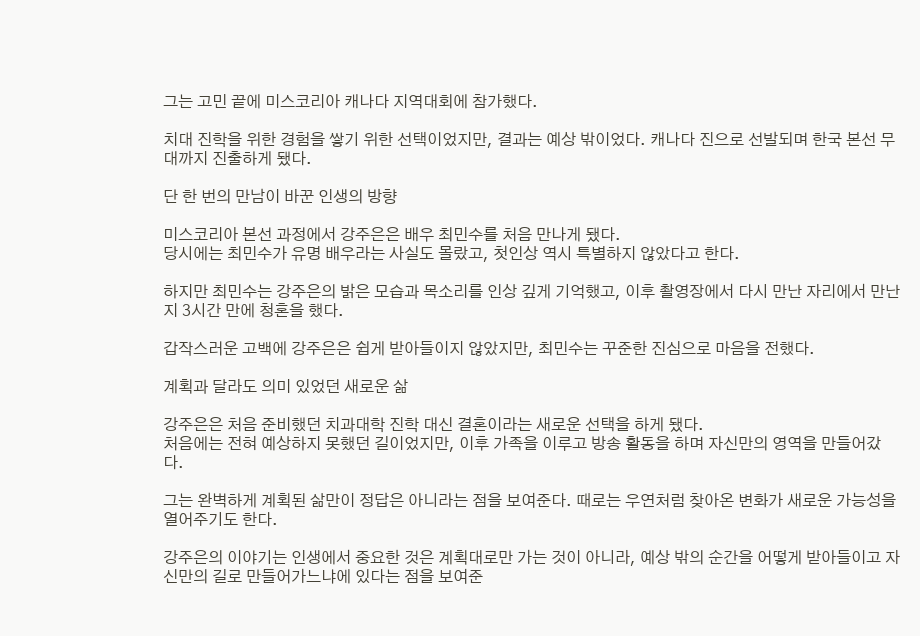그는 고민 끝에 미스코리아 캐나다 지역대회에 참가했다.

치대 진학을 위한 경험을 쌓기 위한 선택이었지만, 결과는 예상 밖이었다. 캐나다 진으로 선발되며 한국 본선 무대까지 진출하게 됐다.

단 한 번의 만남이 바꾼 인생의 방향

미스코리아 본선 과정에서 강주은은 배우 최민수를 처음 만나게 됐다.
당시에는 최민수가 유명 배우라는 사실도 몰랐고, 첫인상 역시 특별하지 않았다고 한다.

하지만 최민수는 강주은의 밝은 모습과 목소리를 인상 깊게 기억했고, 이후 촬영장에서 다시 만난 자리에서 만난 지 3시간 만에 청혼을 했다.

갑작스러운 고백에 강주은은 쉽게 받아들이지 않았지만, 최민수는 꾸준한 진심으로 마음을 전했다.

계획과 달라도 의미 있었던 새로운 삶

강주은은 처음 준비했던 치과대학 진학 대신 결혼이라는 새로운 선택을 하게 됐다.
처음에는 전혀 예상하지 못했던 길이었지만, 이후 가족을 이루고 방송 활동을 하며 자신만의 영역을 만들어갔다.

그는 완벽하게 계획된 삶만이 정답은 아니라는 점을 보여준다. 때로는 우연처럼 찾아온 변화가 새로운 가능성을 열어주기도 한다.

강주은의 이야기는 인생에서 중요한 것은 계획대로만 가는 것이 아니라, 예상 밖의 순간을 어떻게 받아들이고 자신만의 길로 만들어가느냐에 있다는 점을 보여준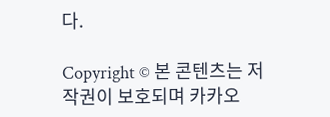다.

Copyright © 본 콘텐츠는 저작권이 보호되며 카카오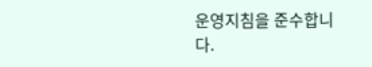운영지침을 준수합니다.